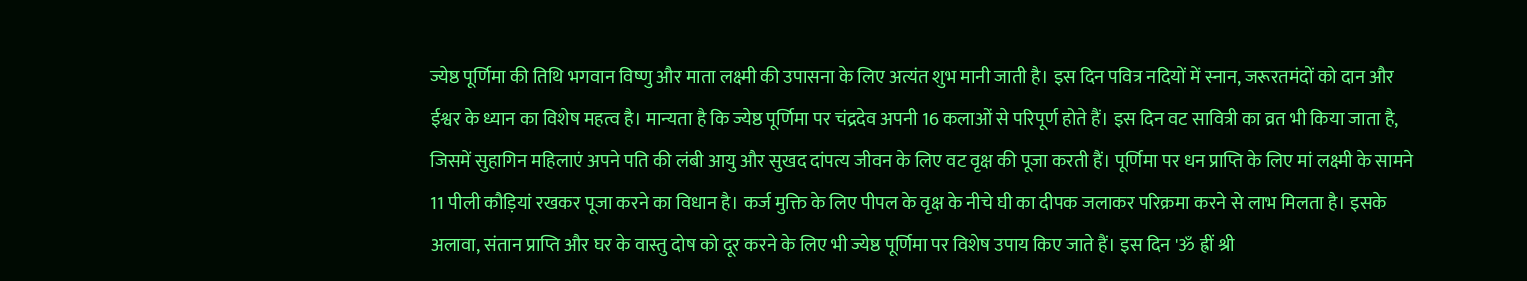ज्येष्ठ पूर्णिमा की तिथि भगवान विष्णु और माता लक्ष्मी की उपासना के लिए अत्यंत शुभ मानी जाती है। इस दिन पवित्र नदियों में स्नान, जरूरतमंदों को दान और ईश्वर के ध्यान का विशेष महत्व है। मान्यता है कि ज्येष्ठ पूर्णिमा पर चंद्रदेव अपनी 16 कलाओं से परिपूर्ण होते हैं। इस दिन वट सावित्री का व्रत भी किया जाता है, जिसमें सुहागिन महिलाएं अपने पति की लंबी आयु और सुखद दांपत्य जीवन के लिए वट वृक्ष की पूजा करती हैं। पूर्णिमा पर धन प्राप्ति के लिए मां लक्ष्मी के सामने 11 पीली कौड़ियां रखकर पूजा करने का विधान है। कर्ज मुक्ति के लिए पीपल के वृक्ष के नीचे घी का दीपक जलाकर परिक्रमा करने से लाभ मिलता है। इसके अलावा, संतान प्राप्ति और घर के वास्तु दोष को दूर करने के लिए भी ज्येष्ठ पूर्णिमा पर विशेष उपाय किए जाते हैं। इस दिन 'ॐ ह्रीं श्री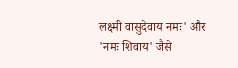लक्ष्मी वासुदेवाय नमः' और 'नमः शिवाय' जैसे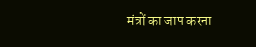मंत्रों का जाप करना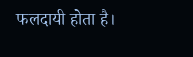फलदायी होता है।